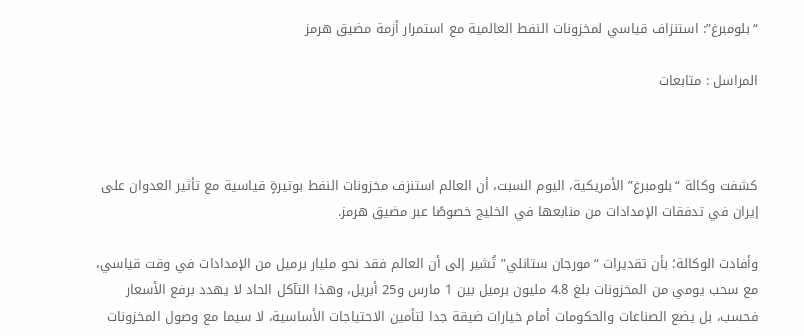“بلومبرغ”: استنزاف قياسي لمخزونات النفط العالمية مع استمرار أزمة مضيق هرمز

المراسل : متابعات



كشفت وكالة “بلومبرغ” الأمريكية، اليوم السبت، أن العالم استنزف مخزونات النفط بوتيرةٍ قياسية مع تأثير العدوان على إيران في تدفقات الإمدادات من منابعها في الخليج خصوصًا عبر مضيق هرمز.

وأفادت الوكالة؛ بأن تقديرات “مورجان ستانلي” تُشير إلى أن العالم فقد نحو مليار برميل من الإمدادات في وقت قياسي، مع سحب يومي من المخزونات بلغ 4.8 مليون برميل بين 1 مارس و25 أبريل، وهذا التآكل الحاد لا يهدد برفع الأسعار فحسب، بل يضع الصناعات والحكومات أمام خيارات ضيقة جدا لتأمين الاحتياجات الأساسية، لا سيما مع وصول المخزونات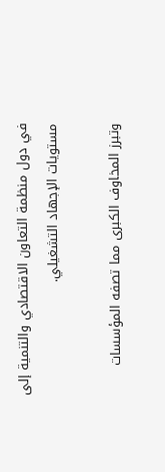في دول منظمة التعاون الاقتصادي والتنمية إلى مستويات الإجهاد التشغيلي.

وتبرز المخاوف الكبرى مما تصفه المؤسسات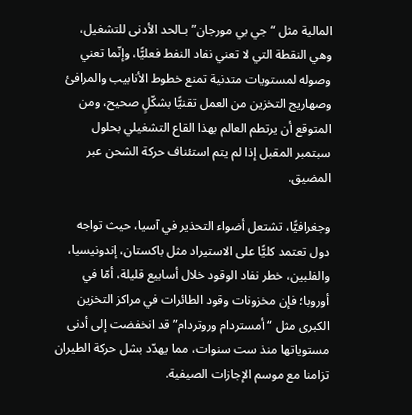المالية مثل “جي بي مورجان” بـالحد الأدنى للتشغيل، وهي النقطة التي لا تعني نفاد النفط فعليًّا، وإنّما تعني وصوله لمستويات متدنية تمنع خطوط الأنابيب والمرافئ وصهاريج التخزين من العمل تقنيًّا بشكّلٍ صحيح، ومن المتوقع أن يرتطم العالم بهذا القاع التشغيلي بحلول سبتمبر المقبل إذا لم يتم استئناف حركة الشحن عبر المضيق.

وجغرافيًّا، تشتعل أضواء التحذير في آسيا، حيث تواجه دول تعتمد كليًّا على الاستيراد مثل باكستان، إندونيسيا، والفلبين، خطر نفاد الوقود خلال أسابيع قليلة، أمّا في أوروبا؛ فإن مخزونات وقود الطائرات في مراكز التخزين الكبرى مثل “أمستردام وروتردام” قد انخفضت إلى أدنى مستوياتها منذ ست سنوات، مما يهدّد بشل حركة الطيران تزامنا مع موسم الإجازات الصيفية.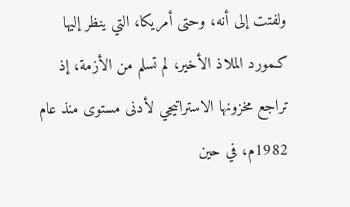ولفتت إلى أنه، وحتى أمريكا، التي ينظر إليها كـمورد الملاذ الأخير، لم تسلم من الأزمة، إذ تراجع مخزونها الاستراتيجي لأدنى مستوى منذ عام 1982م، في حين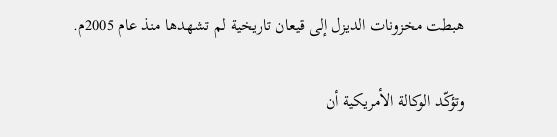هبطت مخزونات الديزل إلى قيعان تاريخية لم تشهدها منذ عام 2005م.

وتؤكّد الوكالة الأمريكية أن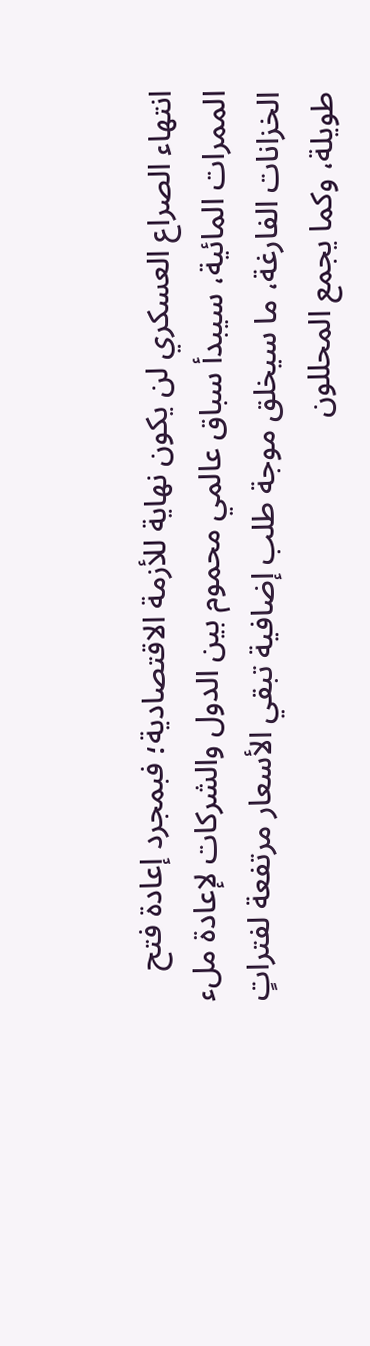انتهاء الصراع العسكري لن يكون نهاية للأزمة الاقتصادية؛ فبمجرد إعادة فتح الممرات المائية، سيبدأ سباق عالمي محموم بين الدول والشركات لإعادة ملء الخزانات الفارغة، ما سيخلق موجة طلب إضافية تبقي الأسعار مرتفعة لفتراتٍ طويلة، وكما يجمع المحللون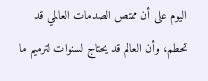اليوم على أن ممتص الصدمات العالمي قد تحطم، وأن العالم قد يحتاج لسنوات لترميم ما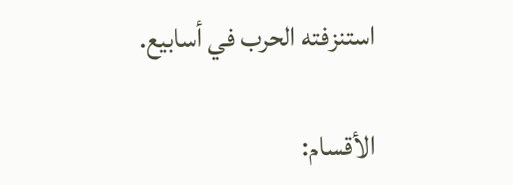استنزفته الحرب في أسابيع.

الأقسام: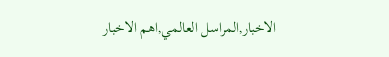الاخبار,المراسل العالمي,اهم الاخبار